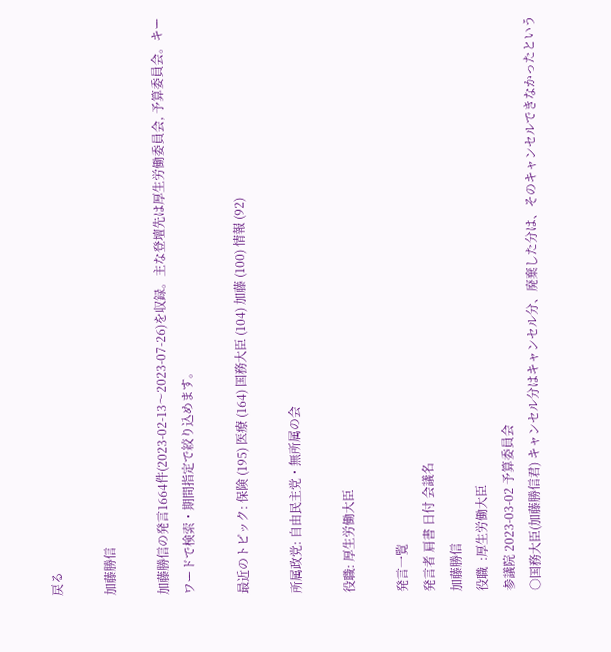戻る

加藤勝信

加藤勝信の発言1664件(2023-02-13〜2023-07-26)を収録。主な登壇先は厚生労働委員会, 予算委員会。キーワードで検索・期間指定で絞り込めます。

最近のトピック: 保険 (195) 医療 (164) 国務大臣 (104) 加藤 (100) 情報 (92)

所属政党: 自由民主党・無所属の会

役職: 厚生労働大臣

発言一覧
発言者 肩書 日付 会議名
加藤勝信
役職  :厚生労働大臣
参議院 2023-03-02 予算委員会
○国務大臣(加藤勝信君) キャンセル分はキャンセル分、廃棄した分は、そのキャンセルできなかったという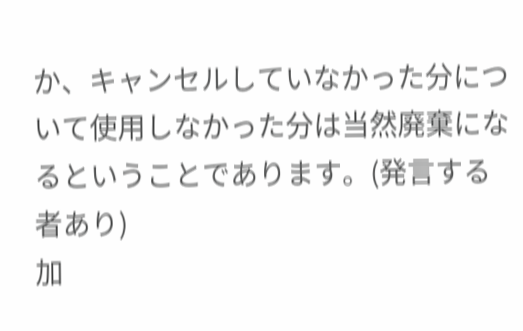か、キャンセルしていなかった分について使用しなかった分は当然廃棄になるということであります。(発言する者あり)
加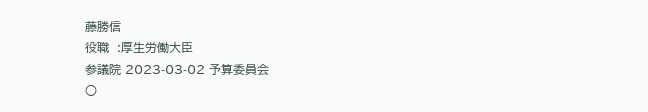藤勝信
役職  :厚生労働大臣
参議院 2023-03-02 予算委員会
○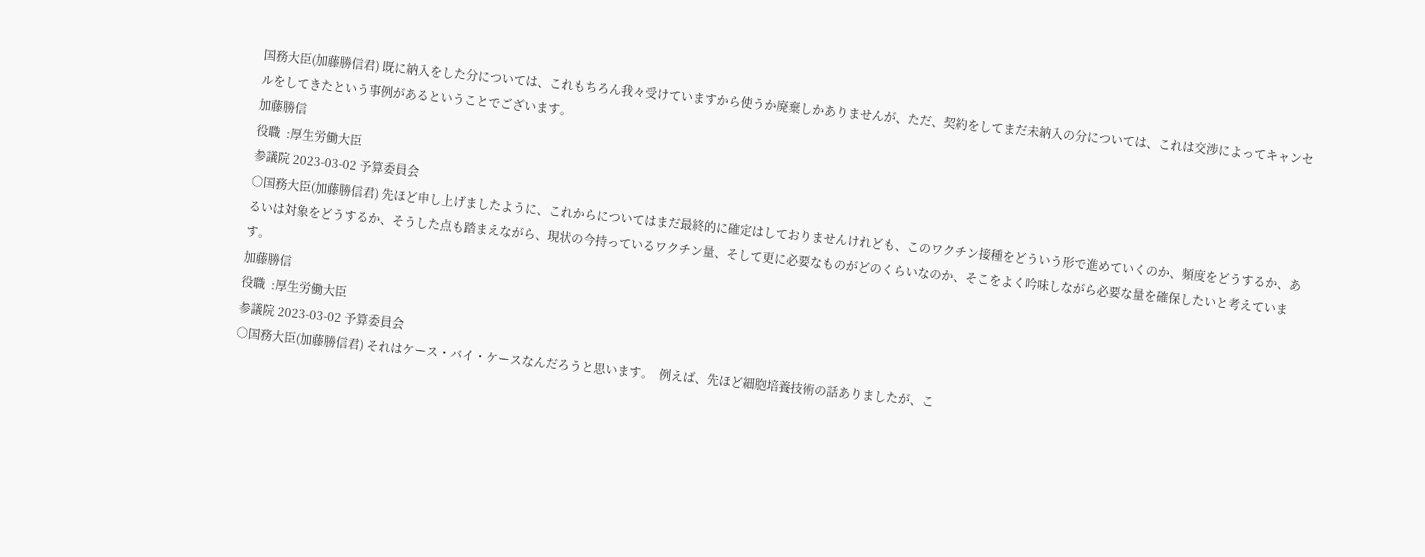国務大臣(加藤勝信君) 既に納入をした分については、これもちろん我々受けていますから使うか廃棄しかありませんが、ただ、契約をしてまだ未納入の分については、これは交渉によってキャンセルをしてきたという事例があるということでございます。
加藤勝信
役職  :厚生労働大臣
参議院 2023-03-02 予算委員会
○国務大臣(加藤勝信君) 先ほど申し上げましたように、これからについてはまだ最終的に確定はしておりませんけれども、このワクチン接種をどういう形で進めていくのか、頻度をどうするか、あるいは対象をどうするか、そうした点も踏まえながら、現状の今持っているワクチン量、そして更に必要なものがどのくらいなのか、そこをよく吟味しながら必要な量を確保したいと考えています。
加藤勝信
役職  :厚生労働大臣
参議院 2023-03-02 予算委員会
○国務大臣(加藤勝信君) それはケース・バイ・ケースなんだろうと思います。  例えば、先ほど細胞培養技術の話ありましたが、こ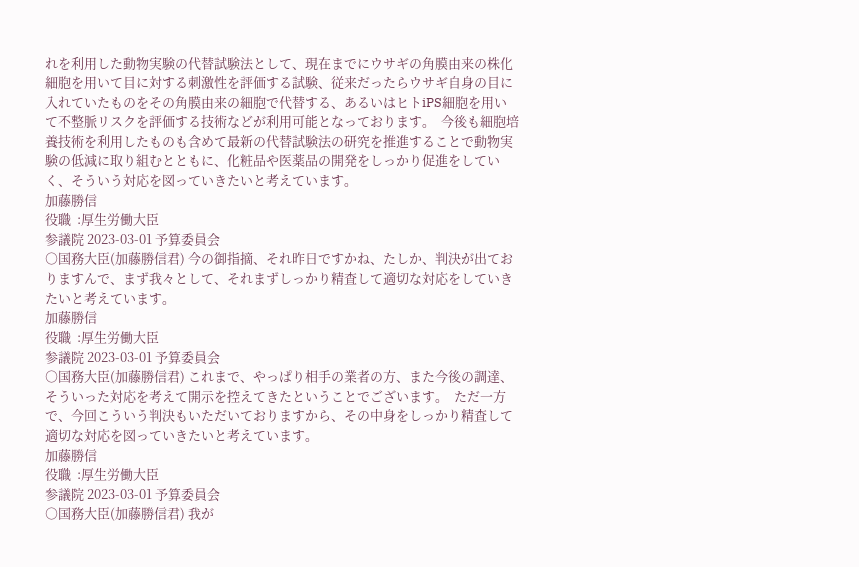れを利用した動物実験の代替試験法として、現在までにウサギの角膜由来の株化細胞を用いて目に対する刺激性を評価する試験、従来だったらウサギ自身の目に入れていたものをその角膜由来の細胞で代替する、あるいはヒトiPS細胞を用いて不整脈リスクを評価する技術などが利用可能となっております。  今後も細胞培養技術を利用したものも含めて最新の代替試験法の研究を推進することで動物実験の低減に取り組むとともに、化粧品や医薬品の開発をしっかり促進をしていく、そういう対応を図っていきたいと考えています。
加藤勝信
役職  :厚生労働大臣
参議院 2023-03-01 予算委員会
○国務大臣(加藤勝信君) 今の御指摘、それ昨日ですかね、たしか、判決が出ておりますんで、まず我々として、それまずしっかり精査して適切な対応をしていきたいと考えています。
加藤勝信
役職  :厚生労働大臣
参議院 2023-03-01 予算委員会
○国務大臣(加藤勝信君) これまで、やっぱり相手の業者の方、また今後の調達、そういった対応を考えて開示を控えてきたということでございます。  ただ一方で、今回こういう判決もいただいておりますから、その中身をしっかり精査して適切な対応を図っていきたいと考えています。
加藤勝信
役職  :厚生労働大臣
参議院 2023-03-01 予算委員会
○国務大臣(加藤勝信君) 我が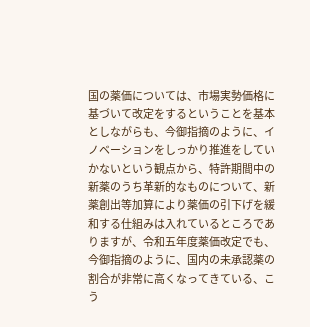国の薬価については、市場実勢価格に基づいて改定をするということを基本としながらも、今御指摘のように、イノベーションをしっかり推進をしていかないという観点から、特許期間中の新薬のうち革新的なものについて、新薬創出等加算により薬価の引下げを緩和する仕組みは入れているところでありますが、令和五年度薬価改定でも、今御指摘のように、国内の未承認薬の割合が非常に高くなってきている、こう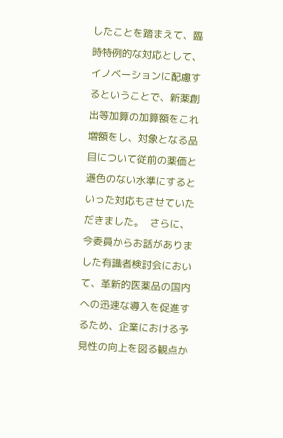したことを踏まえて、臨時特例的な対応として、イノベーションに配慮するということで、新薬創出等加算の加算額をこれ増額をし、対象となる品目について従前の薬価と遜色のない水準にするといった対応もさせていただきました。  さらに、今委員からお話がありました有識者検討会において、革新的医薬品の国内への迅速な導入を促進するため、企業における予見性の向上を図る観点か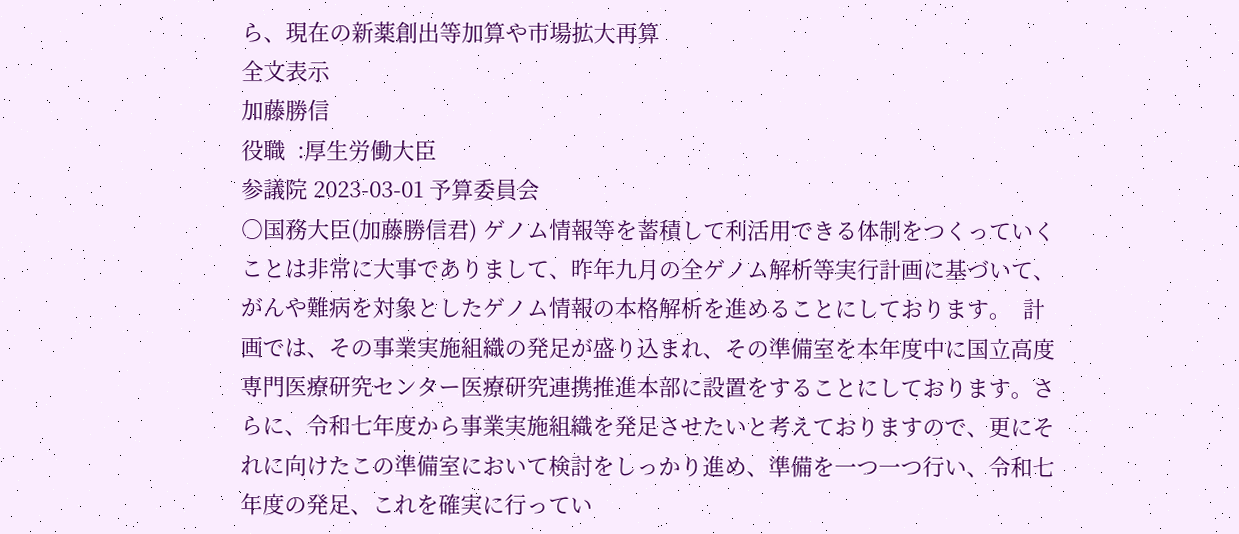ら、現在の新薬創出等加算や市場拡大再算
全文表示
加藤勝信
役職  :厚生労働大臣
参議院 2023-03-01 予算委員会
○国務大臣(加藤勝信君) ゲノム情報等を蓄積して利活用できる体制をつくっていくことは非常に大事でありまして、昨年九月の全ゲノム解析等実行計画に基づいて、がんや難病を対象としたゲノム情報の本格解析を進めることにしております。  計画では、その事業実施組織の発足が盛り込まれ、その準備室を本年度中に国立高度専門医療研究センター医療研究連携推進本部に設置をすることにしております。さらに、令和七年度から事業実施組織を発足させたいと考えておりますので、更にそれに向けたこの準備室において検討をしっかり進め、準備を一つ一つ行い、令和七年度の発足、これを確実に行ってい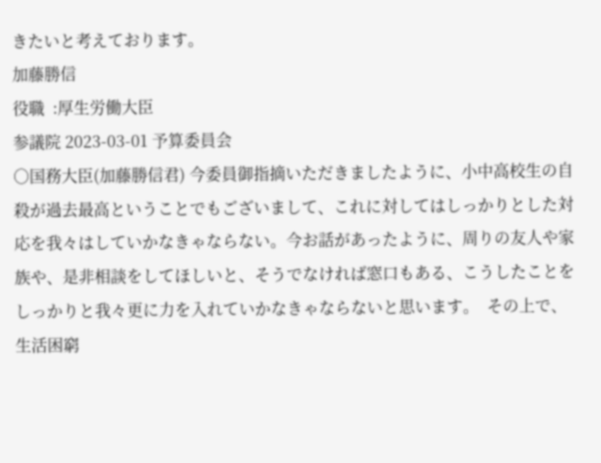きたいと考えております。
加藤勝信
役職  :厚生労働大臣
参議院 2023-03-01 予算委員会
○国務大臣(加藤勝信君) 今委員御指摘いただきましたように、小中高校生の自殺が過去最高ということでもございまして、これに対してはしっかりとした対応を我々はしていかなきゃならない。今お話があったように、周りの友人や家族や、是非相談をしてほしいと、そうでなければ窓口もある、こうしたことをしっかりと我々更に力を入れていかなきゃならないと思います。  その上で、生活困窮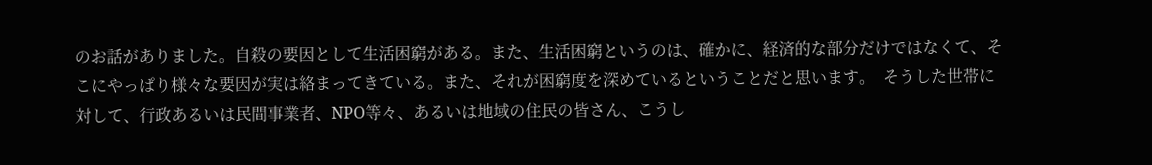のお話がありました。自殺の要因として生活困窮がある。また、生活困窮というのは、確かに、経済的な部分だけではなくて、そこにやっぱり様々な要因が実は絡まってきている。また、それが困窮度を深めているということだと思います。  そうした世帯に対して、行政あるいは民間事業者、NPO等々、あるいは地域の住民の皆さん、こうし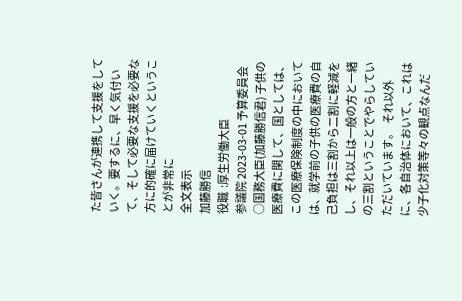た皆さんが連携して支援をしていく。要するに、早く気付いて、そして必要な支援を必要な方に的確に届けていくということが非常に
全文表示
加藤勝信
役職  :厚生労働大臣
参議院 2023-03-01 予算委員会
○国務大臣(加藤勝信君) 子供の医療費に関して、国としては、この医療保険制度の中においては、就学前の子供の医療費の自己負担は三割から二割に軽減をし、それ以上は一般の方と一緒の三割ということでやらしていただいています。  それ以外に、各自治体において、これは少子化対策等々の観点なんだ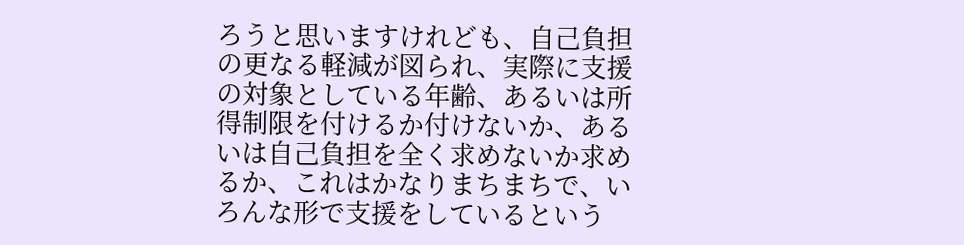ろうと思いますけれども、自己負担の更なる軽減が図られ、実際に支援の対象としている年齢、あるいは所得制限を付けるか付けないか、あるいは自己負担を全く求めないか求めるか、これはかなりまちまちで、いろんな形で支援をしているという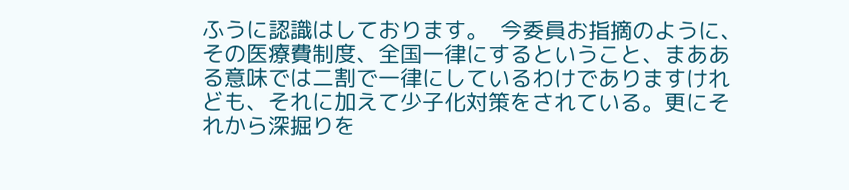ふうに認識はしております。  今委員お指摘のように、その医療費制度、全国一律にするということ、まあある意味では二割で一律にしているわけでありますけれども、それに加えて少子化対策をされている。更にそれから深掘りを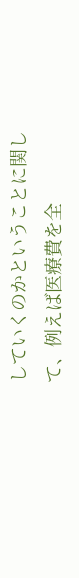していくのかということに関して、例えば医療費を全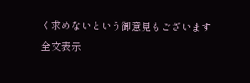く求めないという御意見もございます
全文表示